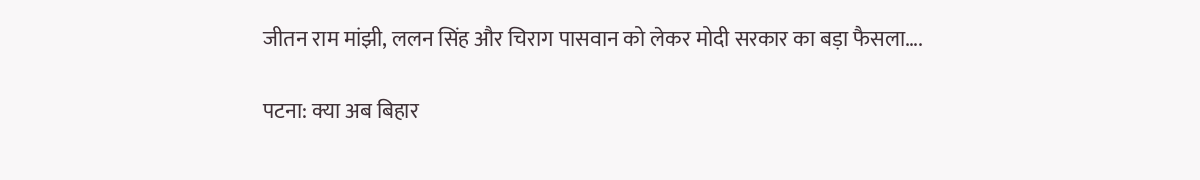जीतन राम मांझी, ललन सिंह और चिराग पासवान को लेकर मोदी सरकार का बड़ा फैसला….

पटना: क्या अब बिहार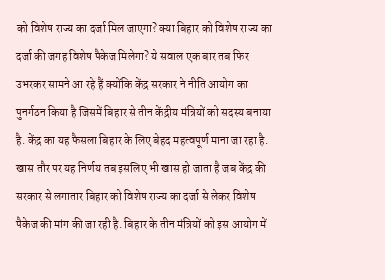को विशेष राज्य का दर्जा मिल जाएगा? क्या बिहार को विशेष राज्य का दर्जा की जगह विशेष पैकेज मिलेगा? ये सवाल एक बार तब फिर उभरकर सामने आ रहे हैं क्योंकि केंद्र सरकार ने नीति आयोग का पुनर्गठन किया है जिसमें बिहार से तीन केंद्रीय मंत्रियों को सदस्य बनाया है. केंद्र का यह फैसला बिहार के लिए बेहद महत्वपूर्ण माना जा रहा है. खास तौर पर यह निर्णय तब इसलिए भी खास हो जाता है जब केंद्र की सरकार से लगातार बिहार को विशेष राज्य का दर्जा से लेकर विशेष पैकेज की मांग की जा रही है. बिहार के तीन मंत्रियों को इस आयोग में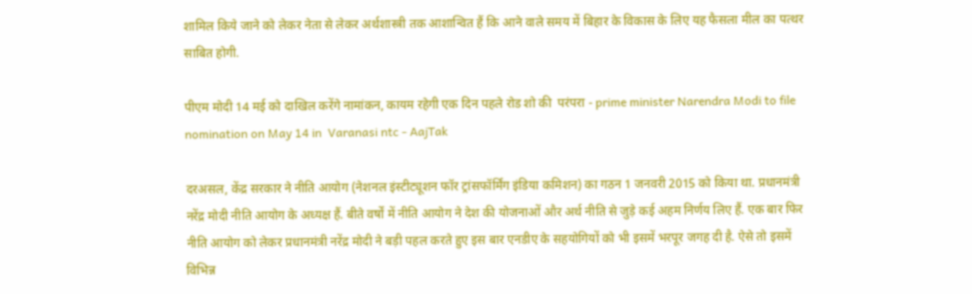शामिल किये जाने को लेकर नेता से लेकर अर्थशास्त्री तक आशान्वित हैं कि आने वाले समय में बिहार के विकास के लिए यह फैसला मील का पत्थर साबित होगी.

पीएम मोदी 14 मई को दाखिल करेंगे नामांकन, कायम रहेगी एक दिन पहले रोड शो की  परंपरा - prime minister Narendra Modi to file nomination on May 14 in  Varanasi ntc - AajTak

दरअसल, केंद्र सरकार ने नीति आयोग (नेशनल इंस्टीट्यूशन फॉर ट्रांसफॉर्मिंग इंडिया कमिशन) का गठन 1 जनवरी 2015 को किया था. प्रधानमंत्री नरेंद्र मोदी नीति आयोग के अध्यक्ष हैं. बीते वर्षों में नीति आयोग ने देश की योजनाओं और अर्थ नीति से जुड़े कई अहम निर्णय लिए हैं. एक बार फिर नीति आयोग को लेकर प्रधानमंत्री नरेंद्र मोदी ने बड़ी पहल करते हुए इस बार एनडीए के सहयोगियों को भी इसमें भरपूर जगह दी है. ऐसे तो इसमें विभिन्न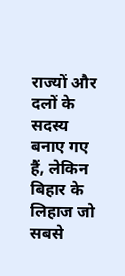राज्यों और दलों के सदस्य बनाए गए हैं, लेकिन बिहार के लिहाज जो सबसे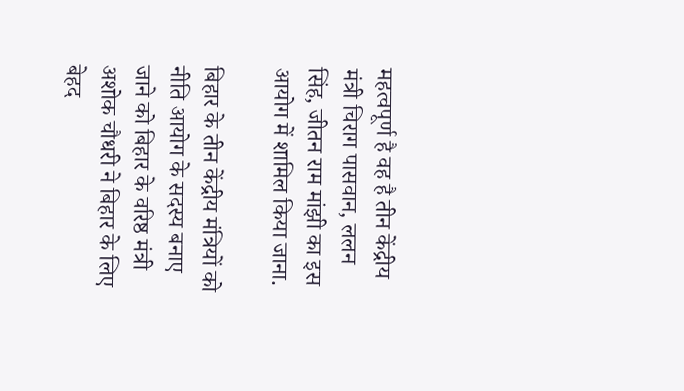महत्वपूर्ण है वह है तीन केंद्रीय मंत्री चिराग पासवान, ललन सिंह, जीतन राम मांझी का इस आयोग में शामिल किया जाना.

बिहार के तीन केंद्रीय मंत्रियों को नीति आयोग के सदस्य बनाए जाने को बिहार के वरिष्ठ मंत्री अशोक चौधरी ने बिहार के लिए बेहद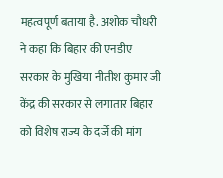महत्वपूर्ण बताया है. अशोक चौधरी ने कहा कि बिहार की एनडीए सरकार के मुखिया नीतीश कुमार जी केंद्र की सरकार से लगातार बिहार को विशेष राज्य के दर्जे की मांग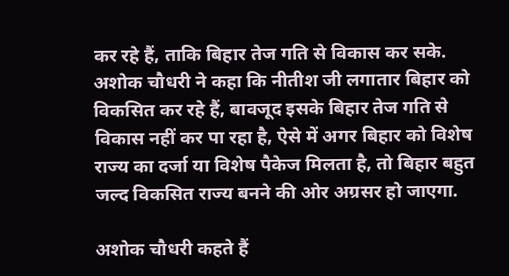कर रहे हैं, ताकि बिहार तेज गति से विकास कर सके. अशोक चौधरी ने कहा कि नीतीश जी लगातार बिहार को विकसित कर रहे हैं, बावजूद इसके बिहार तेज गति से विकास नहीं कर पा रहा है, ऐसे में अगर बिहार को विशेष राज्य का दर्जा या विशेष पैकेज मिलता है, तो बिहार बहुत जल्द विकसित राज्य बनने की ओर अग्रसर हो जाएगा.

अशोक चौधरी कहते हैं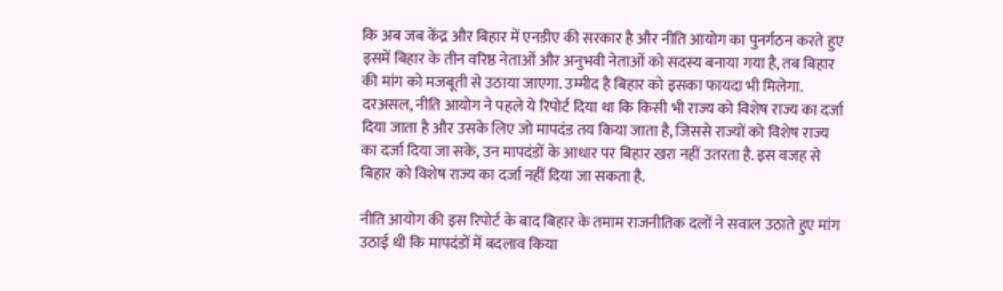कि अब जब केंद्र और बिहार में एनडीए की सरकार है और नीति आयोग का पुनर्गठन करते हुए इसमें बिहार के तीन वरिष्ठ नेताओं और अनुभवी नेताओं को सदस्य बनाया गया है, तब बिहार की मांग को मजबूती से उठाया जाएगा. उम्मीद है बिहार को इसका फायदा भी मिलेगा. दरअसल, नीति आयोग ने पहले ये रिपोर्ट दिया था कि किसी भी राज्य को विशेष राज्य का दर्जा दिया जाता है और उसके लिए जो मापदंड तय किया जाता है, जिससे राज्यों को विशेष राज्य का दर्जा दिया जा सके, उन मापदंडों के आधार पर बिहार खरा नहीं उतरता है. इस वजह से बिहार को विशेष राज्य का दर्जा नहीं दिया जा सकता है.

नीति आयोग की इस रिपोर्ट के बाद बिहार के तमाम राजनीतिक दलों ने सवाल उठाते हुए मांग उठाई थी कि मापदंडों में बदलाव किया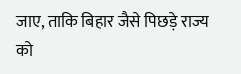जाए, ताकि बिहार जैसे पिछड़े राज्य को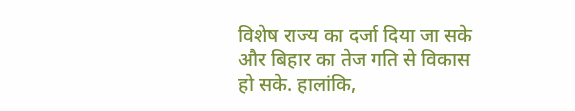विशेष राज्य का दर्जा दिया जा सके और बिहार का तेज गति से विकास हो सके. हालांकि,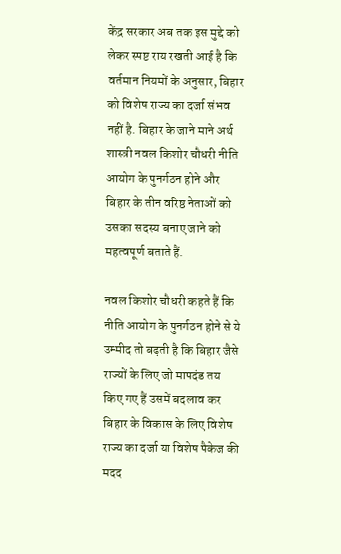केंद्र सरकार अब तक इस मुद्दे को लेकर स्पष्ट राय रखती आई है कि वर्तमान नियमों के अनुसार, बिहार को विशेष राज्य का दर्जा संभव नहीं है. बिहार के जाने माने अर्थ शास्त्री नवल किशोर चौधरी नीति आयोग के पुनर्गठन होने और बिहार के तीन वरिष्ठ नेताओं को उसका सदस्य बनाए जाने को महत्वपूर्ण बताते हैं.

नवल किशोर चौधरी कहते हैं कि नीति आयोग के पुनर्गठन होने से ये उम्मीद तो बढ़ती है कि बिहार जैसे राज्यों के लिए जो मापदंड तय किए गए हैं उसमें बदलाव कर बिहार के विकास के लिए विशेष राज्य का दर्जा या विशेष पैकेज की मदद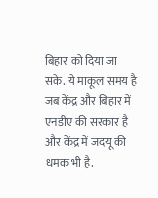बिहार को दिया जा सके. ये माकूल समय है जब केंद्र और बिहार में एनडीए की सरकार है और केंद्र में जदयू की धमक भी है.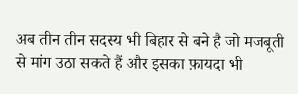अब तीन तीन सदस्य भी बिहार से बने है जो मजबूती से मांग उठा सकते हैं और इसका फ़ायदा भी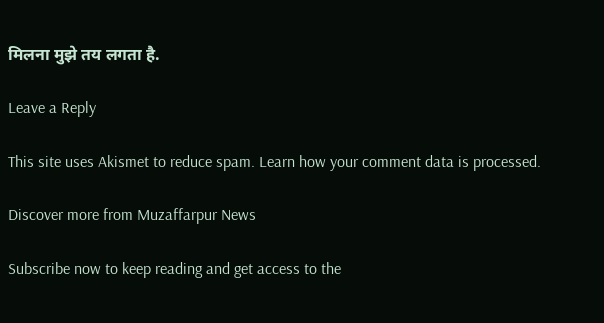मिलना मुझे तय लगता है.

Leave a Reply

This site uses Akismet to reduce spam. Learn how your comment data is processed.

Discover more from Muzaffarpur News

Subscribe now to keep reading and get access to the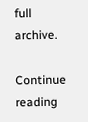full archive.

Continue reading